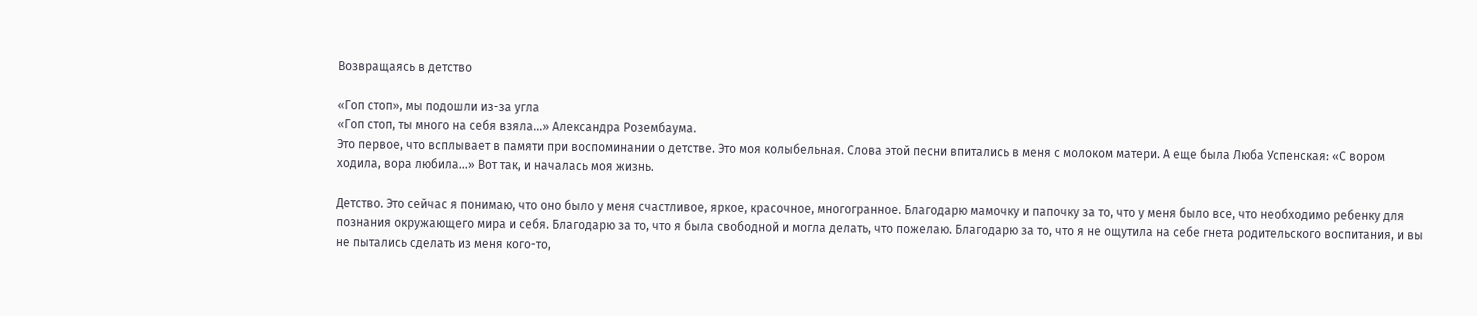Возвращаясь в детство

«Гоп стоп», мы подошли из-за угла
«Гоп стоп, ты много на себя взяла…» Александра Розембаума.
Это первое, что всплывает в памяти при воспоминании о детстве. Это моя колыбельная. Слова этой песни впитались в меня с молоком матери. А еще была Люба Успенская: «С вором ходила, вора любила…» Вот так, и началась моя жизнь.

Детство. Это сейчас я понимаю, что оно было у меня счастливое, яркое, красочное, многогранное. Благодарю мамочку и папочку за то, что у меня было все, что необходимо ребенку для познания окружающего мира и себя. Благодарю за то, что я была свободной и могла делать, что пожелаю. Благодарю за то, что я не ощутила на себе гнета родительского воспитания, и вы не пытались сделать из меня кого-то,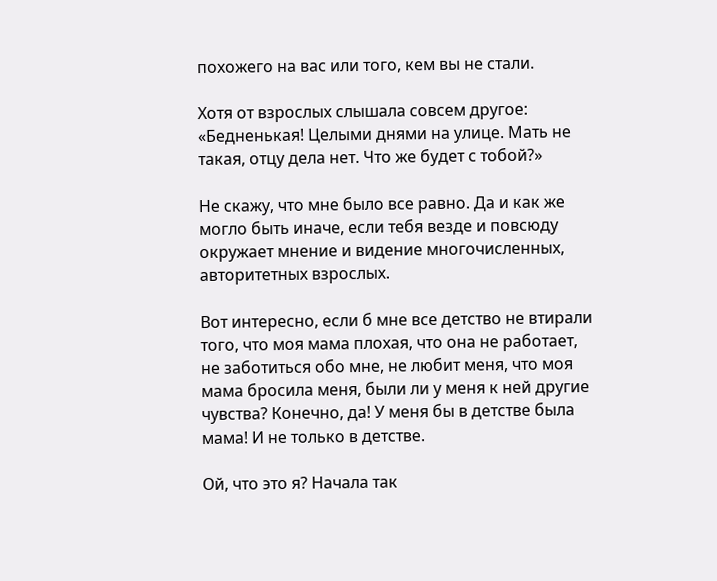похожего на вас или того, кем вы не стали.

Хотя от взрослых слышала совсем другое: «Бедненькая! Целыми днями на улице. Мать не такая, отцу дела нет. Что же будет с тобой?»

Не скажу, что мне было все равно. Да и как же могло быть иначе, если тебя везде и повсюду окружает мнение и видение многочисленных, авторитетных взрослых.

Вот интересно, если б мне все детство не втирали того, что моя мама плохая, что она не работает, не заботиться обо мне, не любит меня, что моя мама бросила меня, были ли у меня к ней другие чувства? Конечно, да! У меня бы в детстве была мама! И не только в детстве.

Ой, что это я? Начала так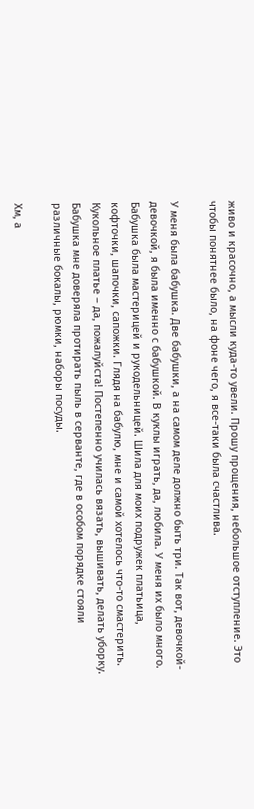живо и красочно, а мысли куда-то увели. Прошу прощения, небольшое отступление. Это чтобы понятнее было, на фоне чего, я все-таки была счастлива.

У меня была бабушка. Две бабушки, а на самом деле должно быть три. Так вот, девочкой-девочкой, я была именно с бабушкой. В куклы играть, да, любила. У меня их было много. Бабушка была мастерицей и рукодельницей. Шила для моих подружек платьица, кофточки, шапочки, сапожки. Глядя на бабулю, мне и самой хотелось что-то смастерить. Кукольное платье – да, пожалуйста! Постепенно училась вязать, вышивать, делать уборку. Бабушка мне доверяла протирать пыль в серванте, где в особом порядке стояли различные бокалы, рюмки, наборы посуды.

Хм, а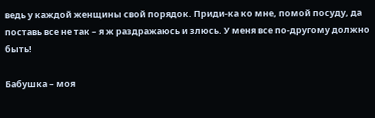ведь у каждой женщины свой порядок. Приди-ка ко мне, помой посуду, да поставь все не так – я ж раздражаюсь и злюсь. У меня все по-другому должно быть!

Бабушка – моя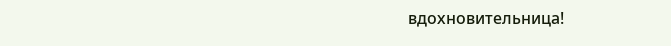вдохновительница!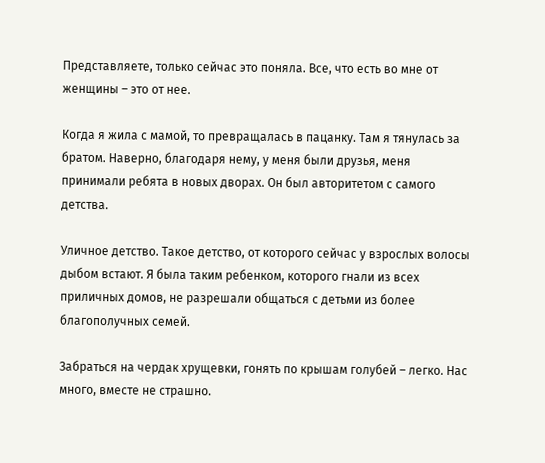Представляете, только сейчас это поняла. Все, что есть во мне от женщины – это от нее.

Когда я жила с мамой, то превращалась в пацанку. Там я тянулась за братом. Наверно, благодаря нему, у меня были друзья, меня принимали ребята в новых дворах. Он был авторитетом с самого детства.

Уличное детство. Такое детство, от которого сейчас у взрослых волосы дыбом встают. Я была таким ребенком, которого гнали из всех приличных домов, не разрешали общаться с детьми из более благополучных семей.

Забраться на чердак хрущевки, гонять по крышам голубей – легко. Нас много, вместе не страшно.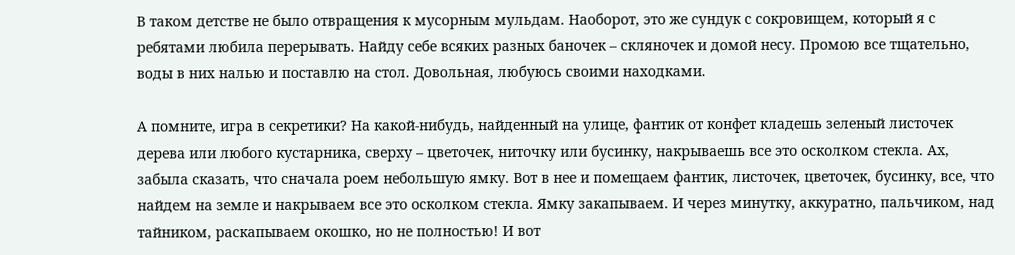В таком детстве не было отвращения к мусорным мульдам. Наоборот, это же сундук с сокровищем, который я с ребятами любила перерывать. Найду себе всяких разных баночек – скляночек и домой несу. Промою все тщательно, воды в них налью и поставлю на стол. Довольная, любуюсь своими находками.

А помните, игра в секретики? На какой-нибудь, найденный на улице, фантик от конфет кладешь зеленый листочек дерева или любого кустарника, сверху – цветочек, ниточку или бусинку, накрываешь все это осколком стекла. Ах, забыла сказать, что сначала роем небольшую ямку. Вот в нее и помещаем фантик, листочек, цветочек, бусинку, все, что найдем на земле и накрываем все это осколком стекла. Ямку закапываем. И через минутку, аккуратно, пальчиком, над тайником, раскапываем окошко, но не полностью! И вот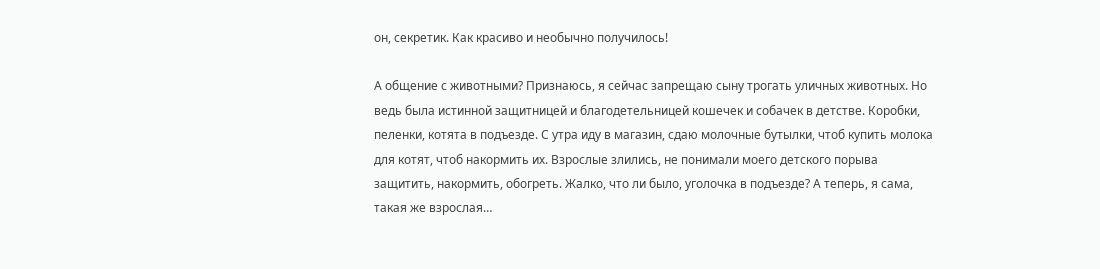он, секретик. Как красиво и необычно получилось!

А общение с животными? Признаюсь, я сейчас запрещаю сыну трогать уличных животных. Но ведь была истинной защитницей и благодетельницей кошечек и собачек в детстве. Коробки, пеленки, котята в подъезде. С утра иду в магазин, сдаю молочные бутылки, чтоб купить молока для котят, чтоб накормить их. Взрослые злились, не понимали моего детского порыва защитить, накормить, обогреть. Жалко, что ли было, уголочка в подъезде? А теперь, я сама, такая же взрослая…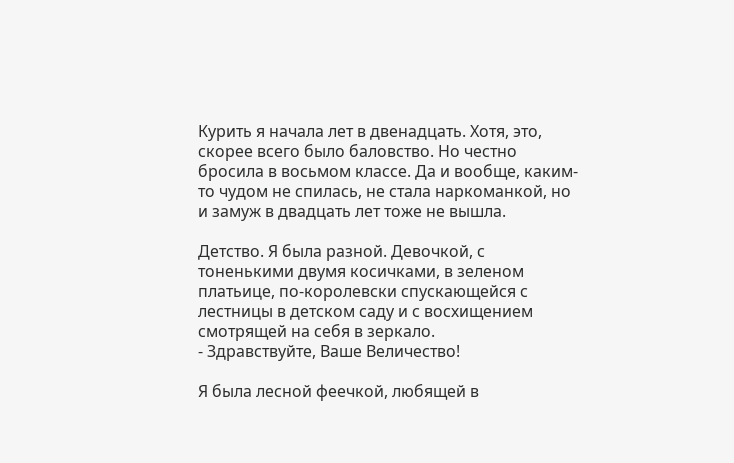Курить я начала лет в двенадцать. Хотя, это, скорее всего было баловство. Но честно бросила в восьмом классе. Да и вообще, каким-то чудом не спилась, не стала наркоманкой, но и замуж в двадцать лет тоже не вышла.

Детство. Я была разной. Девочкой, с тоненькими двумя косичками, в зеленом платьице, по-королевски спускающейся с лестницы в детском саду и с восхищением смотрящей на себя в зеркало.
- Здравствуйте, Ваше Величество!

Я была лесной феечкой, любящей в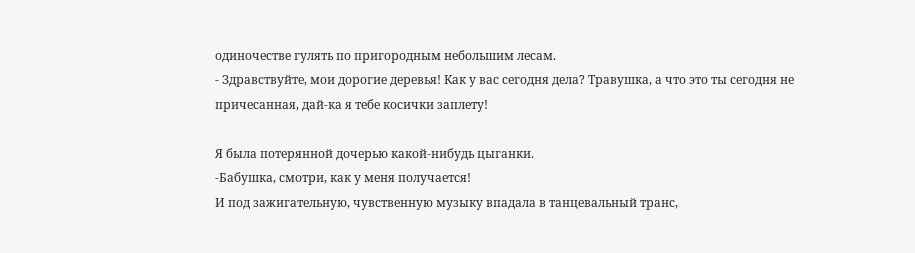одиночестве гулять по пригородным небольшим лесам.
- Здравствуйте, мои дорогие деревья! Как у вас сегодня дела? Травушка, а что это ты сегодня не причесанная, дай-ка я тебе косички заплету!

Я была потерянной дочерью какой-нибудь цыганки.
-Бабушка, смотри, как у меня получается!
И под зажигательную, чувственную музыку впадала в танцевальный транс,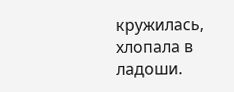кружилась, хлопала в ладоши.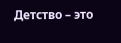Детство – это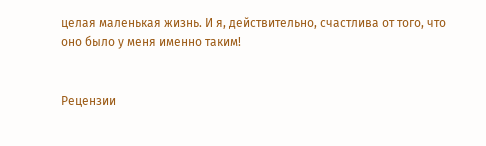целая маленькая жизнь. И я, действительно, счастлива от того, что оно было у меня именно таким!


Рецензии